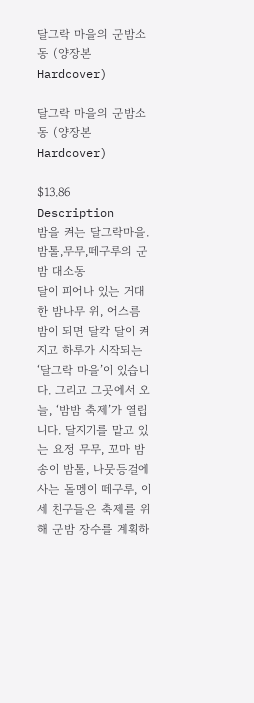달그락 마을의 군밤소동 (양장본 Hardcover)

달그락 마을의 군밤소동 (양장본 Hardcover)

$13.86
Description
밤을 켜는 달그락마을. 밤톨,무무,떼구루의 군밤 대소동
달이 피어나 있는 거대한 밤나무 위, 어스름밤이 되면 달칵 달이 켜지고 하루가 시작되는 ‘달그락 마을’이 있습니다. 그리고 그곳에서 오늘, ‘밤밤 축제’가 열립니다. 달지기를 맡고 있는 요정 무무, 꼬마 밤송이 밤톨, 나뭇등걸에 사는 돌멩이 떼구루, 이 세 친구들은 축제를 위해 군밤 장수를 계획하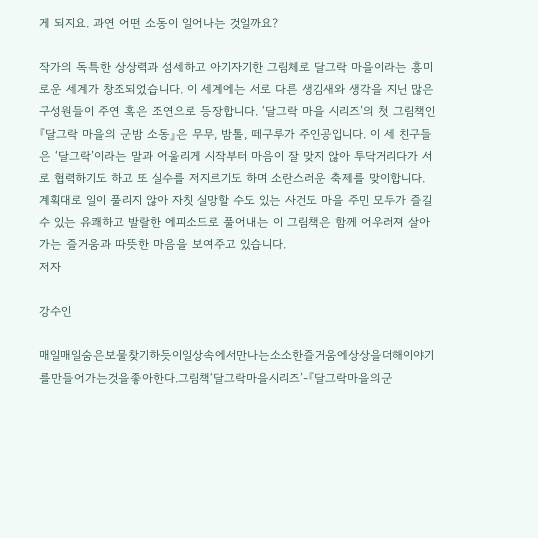게 되지요. 과연 어떤 소동이 일어나는 것일까요?

작가의 독특한 상상력과 섬세하고 아기자기한 그림체로 달그락 마을이라는 흥미로운 세계가 창조되었습니다. 이 세계에는 서로 다른 생김새와 생각을 지닌 많은 구성원들이 주연 혹은 조연으로 등장합니다. ‘달그락 마을 시리즈’의 첫 그림책인 『달그락 마을의 군밤 소동』은 무무, 밤톨, 떼구루가 주인공입니다. 이 세 친구들은 ‘달그락’이라는 말과 어울리게 시작부터 마음이 잘 맞지 않아 투닥거리다가 서로 협력하기도 하고 또 실수를 저지르기도 하며 소란스러운 축제를 맞이합니다. 계획대로 일이 풀리지 않아 자칫 실망할 수도 있는 사건도 마을 주민 모두가 즐길 수 있는 유쾌하고 발랄한 에피소드로 풀어내는 이 그림책은 함께 어우러져 살아가는 즐거움과 따뜻한 마음을 보여주고 있습니다.
저자

강수인

매일매일숨은보물찾기하듯이일상속에서만나는소소한즐거움에상상을더해이야기를만들어가는것을좋아한다.그림책‘달그락마을시리즈’-『달그락마을의군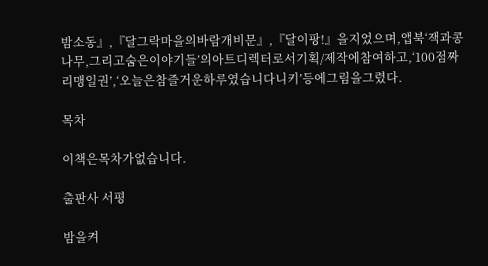밤소동』,『달그락마을의바람개비문』,『달이팡!』을지었으며,앱북‘잭과콩나무,그리고숨은이야기들’의아트디렉터로서기획/제작에참여하고,‘100점짜리맹일권’,‘오늘은참즐거운하루였습니다니키’등에그림을그렸다.

목차

이책은목차가없습니다.

출판사 서평

밤을켜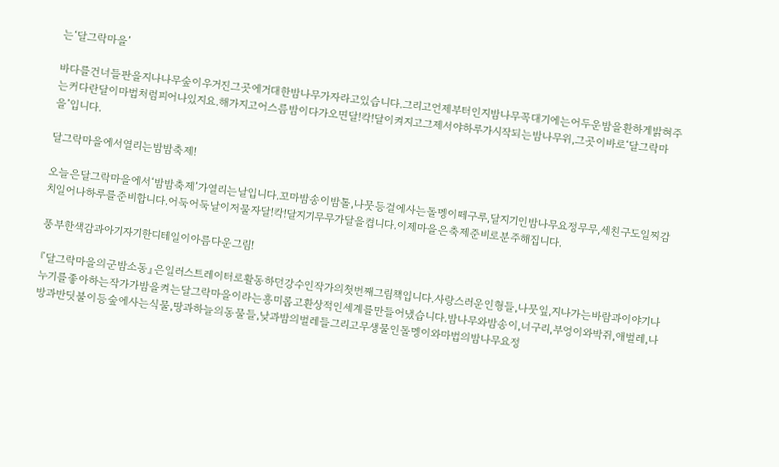는‘달그락마을’

바다를건너들판을지나나무숲이우거진그곳에거대한밤나무가자라고있습니다.그리고언제부터인지밤나무꼭대기에는어두운밤을환하게밝혀주는커다란달이마법처럼피어나있지요.해가지고어스름밤이다가오면달!칵!달이켜지고그제서야하루가시작되는밤나무위,그곳이바로‘달그락마을’입니다.

달그락마을에서열리는밤밤축제!

오늘은달그락마을에서‘밤밤축제’가열리는날입니다.꼬마밤송이밤톨,나뭇등걸에사는돌멩이떼구루,달지기인밤나무요정무무,세친구도일찌감치일어나하루를준비합니다.어둑어둑날이저물자달!칵!달지기무무가달을켭니다.이제마을은축제준비로분주해집니다.

풍부한색감과아기자기한디테일이아름다운그림!

『달그락마을의군밤소동』은일러스트레이터로활동하던강수인작가의첫번째그림책입니다.사랑스러운인형들,나뭇잎,지나가는바람과이야기나누기를좋아하는작가가밤을켜는달그락마을이라는흥미롭고환상적인세계를만들어냈습니다.밤나무와밤송이,너구리,부엉이와박쥐,애벌레,나방과반딧불이등숲에사는식물,땅과하늘의동물들,낮과밤의벌레들그리고무생물인돌멩이와마법의밤나무요정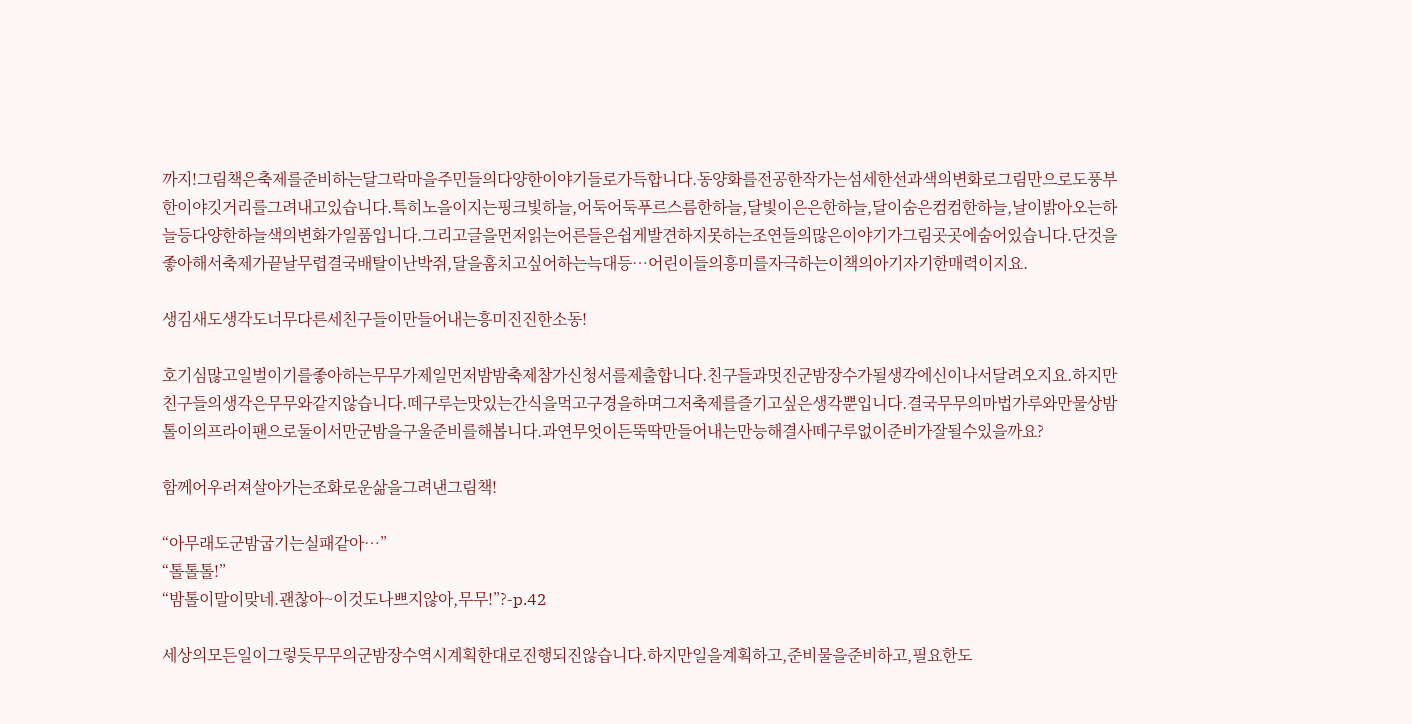까지!그림책은축제를준비하는달그락마을주민들의다양한이야기들로가득합니다.동양화를전공한작가는섬세한선과색의변화로그림만으로도풍부한이야깃거리를그려내고있습니다.특히노을이지는핑크빛하늘,어둑어둑푸르스름한하늘,달빛이은은한하늘,달이숨은컴컴한하늘,날이밝아오는하늘등다양한하늘색의변화가일품입니다.그리고글을먼저읽는어른들은쉽게발견하지못하는조연들의많은이야기가그림곳곳에숨어있습니다.단것을좋아해서축제가끝날무렵결국배탈이난박쥐,달을훔치고싶어하는늑대등…어린이들의흥미를자극하는이책의아기자기한매력이지요.

생김새도생각도너무다른세친구들이만들어내는흥미진진한소동!

호기심많고일벌이기를좋아하는무무가제일먼저밤밤축제참가신청서를제출합니다.친구들과멋진군밤장수가될생각에신이나서달려오지요.하지만친구들의생각은무무와같지않습니다.떼구루는맛있는간식을먹고구경을하며그저축제를즐기고싶은생각뿐입니다.결국무무의마법가루와만물상밤톨이의프라이팬으로둘이서만군밤을구울준비를해봅니다.과연무엇이든뚝딱만들어내는만능해결사떼구루없이준비가잘될수있을까요?

함께어우러져살아가는조화로운삶을그려낸그림책!

“아무래도군밤굽기는실패같아…”
“톨톨톨!”
“밤톨이말이맞네.괜찮아~이것도나쁘지않아,무무!”?-p.42

세상의모든일이그렇듯무무의군밤장수역시계획한대로진행되진않습니다.하지만일을계획하고,준비물을준비하고,필요한도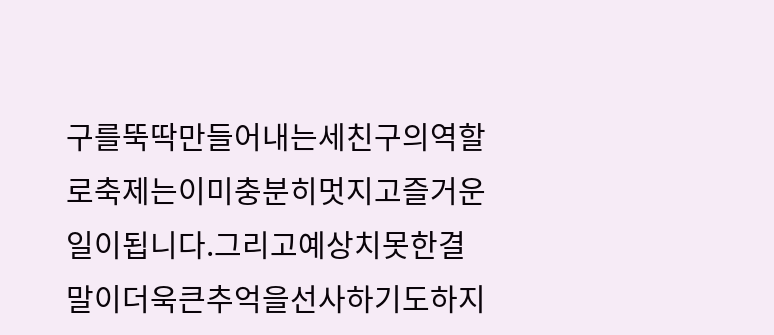구를뚝딱만들어내는세친구의역할로축제는이미충분히멋지고즐거운일이됩니다.그리고예상치못한결말이더욱큰추억을선사하기도하지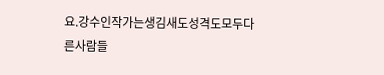요.강수인작가는생김새도성격도모두다른사람들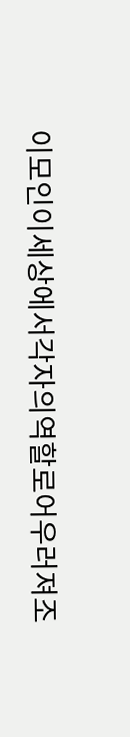이모인이세상에서각자의역할로어우러져조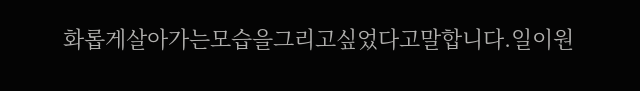화롭게살아가는모습을그리고싶었다고말합니다.일이원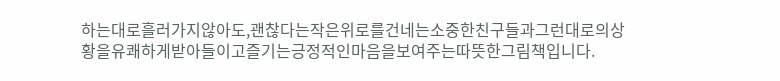하는대로흘러가지않아도,괜찮다는작은위로를건네는소중한친구들과그런대로의상황을유쾌하게받아들이고즐기는긍정적인마음을보여주는따뜻한그림책입니다.